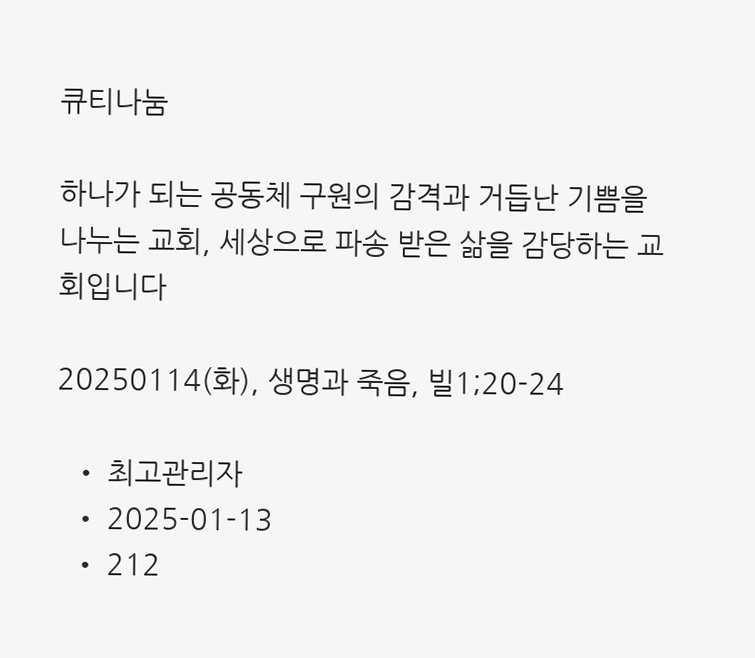큐티나눔

하나가 되는 공동체 구원의 감격과 거듭난 기쁨을 나누는 교회, 세상으로 파송 받은 삶을 감당하는 교회입니다

20250114(화), 생명과 죽음, 빌1;20-24

  • 최고관리자
  • 2025-01-13
  • 212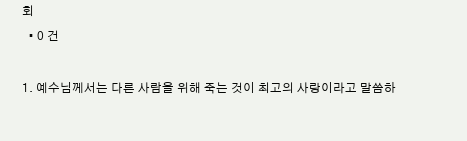회
  • 0 건

1. 예수님께서는 다른 사람을 위해 죽는 것이 최고의 사랑이라고 말씀하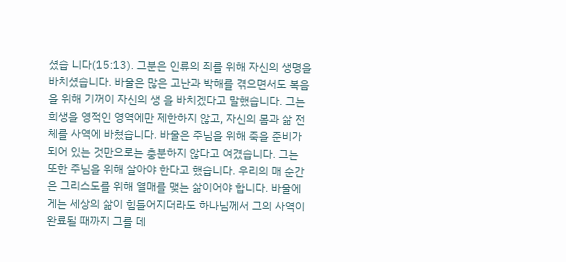셨습 니다(15:13). 그분은 인류의 죄를 위해 자신의 생명을 바치셨습니다. 바울은 많은 고난과 박해를 겪으면서도 복음을 위해 기꺼이 자신의 생 을 바치겠다고 말했습니다. 그는 희생을 영적인 영역에만 제한하지 않고, 자신의 몸과 삶 전체를 사역에 바쳤습니다. 바울은 주님을 위해 죽을 준비가 되어 있는 것만으로는 충분하지 않다고 여겼습니다. 그는 또한 주님을 위해 살아야 한다고 했습니다. 우리의 매 순간은 그리스도를 위해 열매를 맺는 삶이어야 합니다. 바울에게는 세상의 삶이 힘들어지더라도 하나님께서 그의 사역이 완료될 때까지 그를 데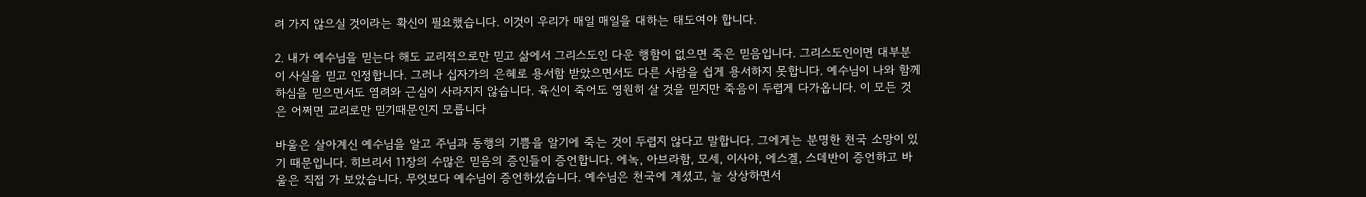려 가지 않으실 것이라는 확신이 필요했습니다. 이것이 우리가 매일 매일을 대하는 태도여야 합니다.

2. 내가 예수님을 믿는다 해도 교리적으로만 믿고 삶에서 그리스도인 다운 행함이 없으면 죽은 믿음입니다. 그리스도인이면 대부분 이 사실을 믿고 인정합니다. 그러나 십자가의 은혜로 용서함 받았으면서도 다른 사람을 쉽게 용서하지 못합니다. 예수님이 나와 함께 하심을 믿으면서도 염려와 근심이 사라지지 않습니다. 육신이 죽어도 영원히 살 것을 믿지만 죽음이 두렵게 다가옵니다. 이 모든 것은 어쩌면 교리로만 믿기때문인지 모릅니다

바울은 살아계신 예수님을 알고 주님과 동행의 기쁨을 알기에 죽는 것이 두렵지 않다고 말합니다. 그에게는 분명한 천국 소망이 있기 때문입니다. 히브리서 11장의 수많은 믿음의 증인들이 증언합니다. 에녹, 아브라함, 모세, 이사야, 에스겔, 스데반이 증언하고 바울은 직접 가 보았습니다. 무엇보다 예수님이 증언하셨습니다. 예수님은 천국에 계셨고, 늘 상상하면서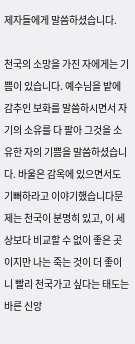제자들에게 말씀하셨습니다.

천국의 소망을 가진 자에게는 기쁨이 있습니다. 예수님을 밭에 감추인 보화를 말씀하시면서 자기의 소유를 다 팔아 그것을 소유한 자의 기쁨을 말씀하셨습니다. 바울은 감옥에 있으면서도 기뻐하라고 이야기했습니다문제는 천국이 분명히 있고, 이 세상보다 비교할 수 없이 좋은 곳이지만 나는 죽는 것이 더 좋이니 빨리 천국가고 싶다는 태도는 바른 신앙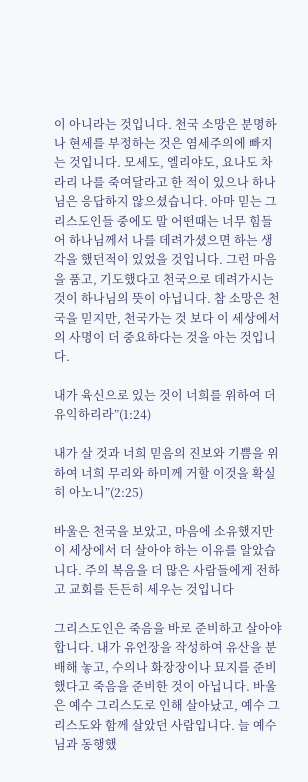이 아니라는 것입니다. 천국 소망은 분명하나 현세를 부정하는 것은 염세주의에 빠지는 것입니다. 모세도, 엘리야도, 요나도 차라리 나를 죽여달라고 한 적이 있으나 하나님은 응답하지 않으셨습니다. 아마 믿는 그리스도인들 중에도 말 어떤때는 너무 힘들어 하나님께서 나를 데려가셨으면 하는 생각을 했던적이 있었을 것입니다. 그런 마음을 품고, 기도했다고 천국으로 데려가시는 것이 하나님의 뜻이 아닙니다. 참 소망은 천국을 믿지만, 천국가는 것 보다 이 세상에서의 사명이 더 중요하다는 것을 아는 것입니다.

내가 육신으로 있는 것이 너희를 위하여 더 유익하리라”(1:24)

내가 살 것과 너희 믿음의 진보와 기쁨을 위하여 너희 무리와 하미께 거할 이것을 확실히 아노니”(2:25)

바울은 천국을 보았고, 마음에 소유했지만 이 세상에서 더 살아야 하는 이유를 알았습니다. 주의 복음을 더 많은 사람들에게 전하고 교회를 든든히 세우는 것입니다

그리스도인은 죽음을 바로 준비하고 살아야 합니다. 내가 유언장을 작성하여 유산을 분배해 놓고, 수의나 화장장이나 묘지를 준비했다고 죽음을 준비한 것이 아닙니다. 바울은 예수 그리스도로 인해 살아났고, 예수 그리스도와 함께 살았던 사람입니다. 늘 예수님과 동행했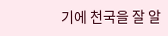기에 천국을 잘 알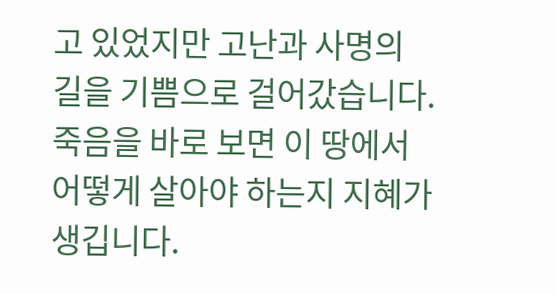고 있었지만 고난과 사명의 길을 기쁨으로 걸어갔습니다. 죽음을 바로 보면 이 땅에서 어떻게 살아야 하는지 지혜가 생깁니다.